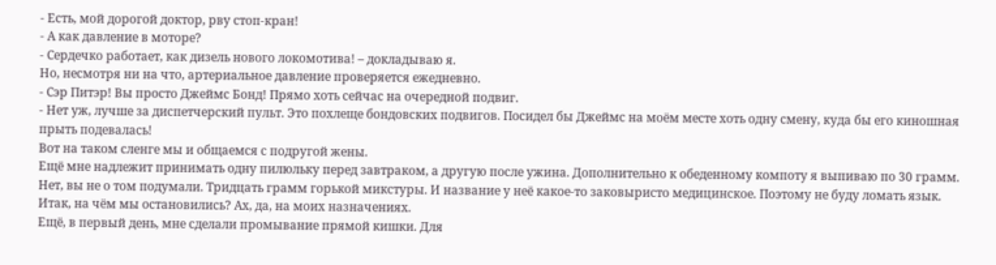- Есть, мой дорогой доктор, рву стоп-кран!
- А как давление в моторе?
- Сердечко работает, как дизель нового локомотива! – докладываю я.
Но, несмотря ни на что, артериальное давление проверяется ежедневно.
- Сэр Питэр! Вы просто Джеймс Бонд! Прямо хоть сейчас на очередной подвиг.
- Нет уж, лучше за диспетчерский пульт. Это похлеще бондовских подвигов. Посидел бы Джеймс на моём месте хоть одну смену, куда бы его киношная прыть подевалась!
Вот на таком сленге мы и общаемся с подругой жены.
Ещё мне надлежит принимать одну пилюльку перед завтраком, а другую после ужина. Дополнительно к обеденному компоту я выпиваю по 30 грамм.
Нет, вы не о том подумали. Тридцать грамм горькой микстуры. И название у неё какое-то заковыристо медицинское. Поэтому не буду ломать язык.
Итак, на чём мы остановились? Ах, да, на моих назначениях.
Ещё, в первый день, мне сделали промывание прямой кишки. Для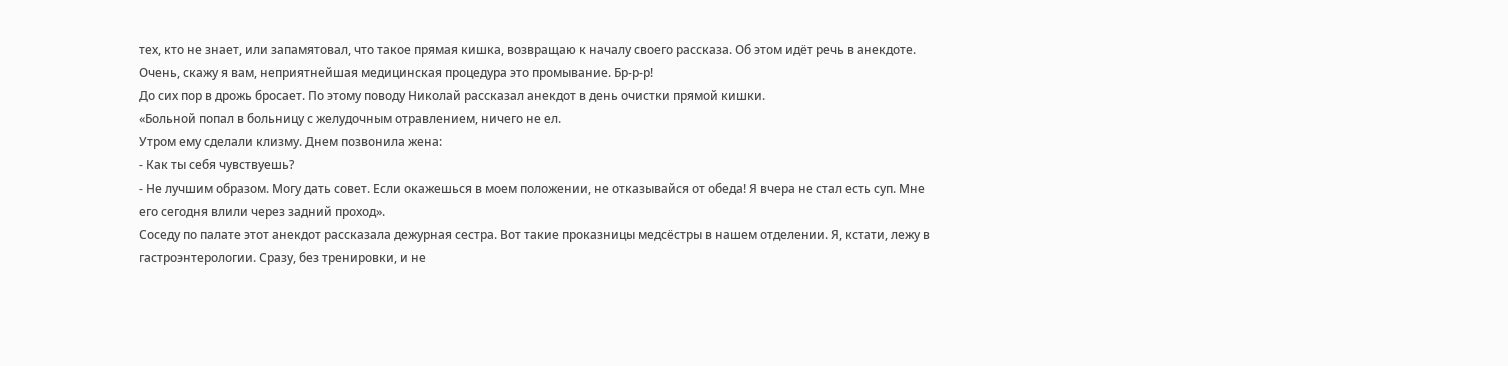тех, кто не знает, или запамятовал, что такое прямая кишка, возвращаю к началу своего рассказа. Об этом идёт речь в анекдоте.
Очень, скажу я вам, неприятнейшая медицинская процедура это промывание. Бр-р-р!
До сих пор в дрожь бросает. По этому поводу Николай рассказал анекдот в день очистки прямой кишки.
«Больной попал в больницу с желудочным отравлением, ничего не ел.
Утром ему сделали клизму. Днем позвонила жена:
- Как ты себя чувствуешь?
- Не лучшим образом. Могу дать совет. Если окажешься в моем положении, не отказывайся от обеда! Я вчера не стал есть суп. Мне его сегодня влили через задний проход».
Соседу по палате этот анекдот рассказала дежурная сестра. Вот такие проказницы медсёстры в нашем отделении. Я, кстати, лежу в гастроэнтерологии. Сразу, без тренировки, и не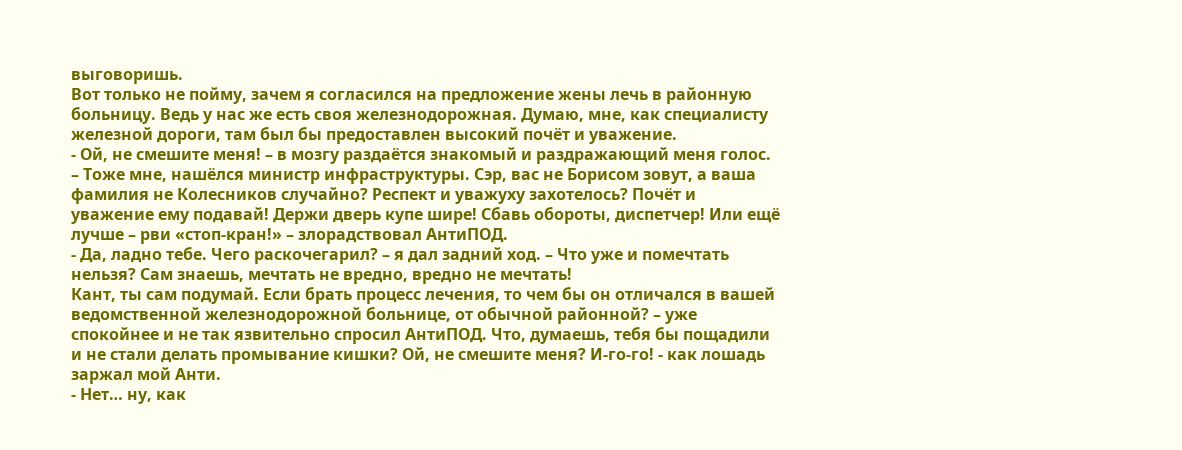выговоришь.
Вот только не пойму, зачем я согласился на предложение жены лечь в районную больницу. Ведь у нас же есть своя железнодорожная. Думаю, мне, как специалисту железной дороги, там был бы предоставлен высокий почёт и уважение.
- Ой, не смешите меня! – в мозгу раздаётся знакомый и раздражающий меня голос. – Тоже мне, нашёлся министр инфраструктуры. Сэр, вас не Борисом зовут, а ваша фамилия не Колесников случайно? Респект и уважуху захотелось? Почёт и уважение ему подавай! Держи дверь купе шире! Сбавь обороты, диспетчер! Или ещё лучше – рви «стоп-кран!» – злорадствовал АнтиПОД.
- Да, ладно тебе. Чего раскочегарил? – я дал задний ход. – Что уже и помечтать нельзя? Сам знаешь, мечтать не вредно, вредно не мечтать!
Кант, ты сам подумай. Если брать процесс лечения, то чем бы он отличался в вашей ведомственной железнодорожной больнице, от обычной районной? – уже спокойнее и не так язвительно спросил АнтиПОД. Что, думаешь, тебя бы пощадили и не стали делать промывание кишки? Ой, не смешите меня? И-го-го! - как лошадь заржал мой Анти.
- Нет… ну, как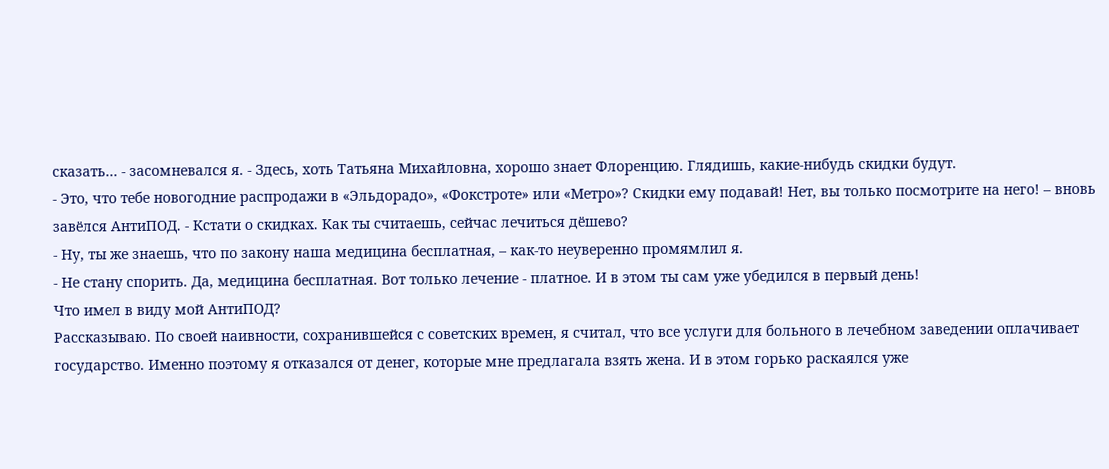сказать… - засомневался я. - Здесь, хоть Татьяна Михайловна, хорошо знает Флоренцию. Глядишь, какие-нибудь скидки будут.
- Это, что тебе новогодние распродажи в «Эльдорадо», «Фокстроте» или «Метро»? Скидки ему подавай! Нет, вы только посмотрите на него! – вновь завёлся АнтиПОД. - Кстати о скидках. Как ты считаешь, сейчас лечиться дёшево?
- Ну, ты же знаешь, что по закону наша медицина бесплатная, – как-то неуверенно промямлил я.
- Не стану спорить. Да, медицина бесплатная. Вот только лечение - платное. И в этом ты сам уже убедился в первый день!
Что имел в виду мой АнтиПОД?
Рассказываю. По своей наивности, сохранившейся с советских времен, я считал, что все услуги для больного в лечебном заведении оплачивает государство. Именно поэтому я отказался от денег, которые мне предлагала взять жена. И в этом горько раскаялся уже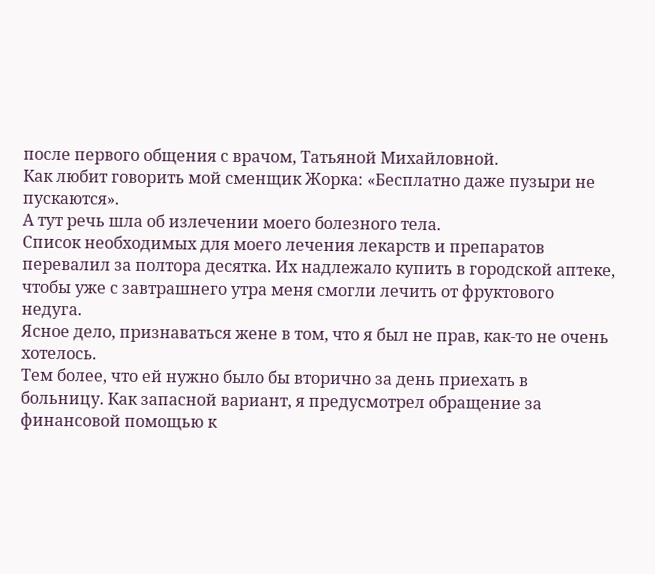после первого общения с врачом, Татьяной Михайловной.
Как любит говорить мой сменщик Жорка: «Бесплатно даже пузыри не пускаются».
А тут речь шла об излечении моего болезного тела.
Список необходимых для моего лечения лекарств и препаратов перевалил за полтора десятка. Их надлежало купить в городской аптеке, чтобы уже с завтрашнего утра меня смогли лечить от фруктового недуга.
Ясное дело, признаваться жене в том, что я был не прав, как-то не очень хотелось.
Тем более, что ей нужно было бы вторично за день приехать в больницу. Как запасной вариант, я предусмотрел обращение за финансовой помощью к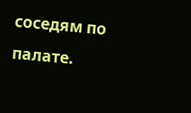соседям по палате.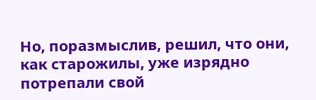Но, поразмыслив, решил, что они, как старожилы, уже изрядно потрепали свой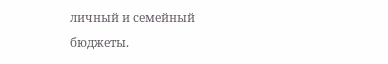личный и семейный бюджеты.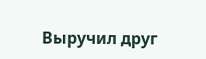Выручил друг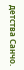детства Санчо.